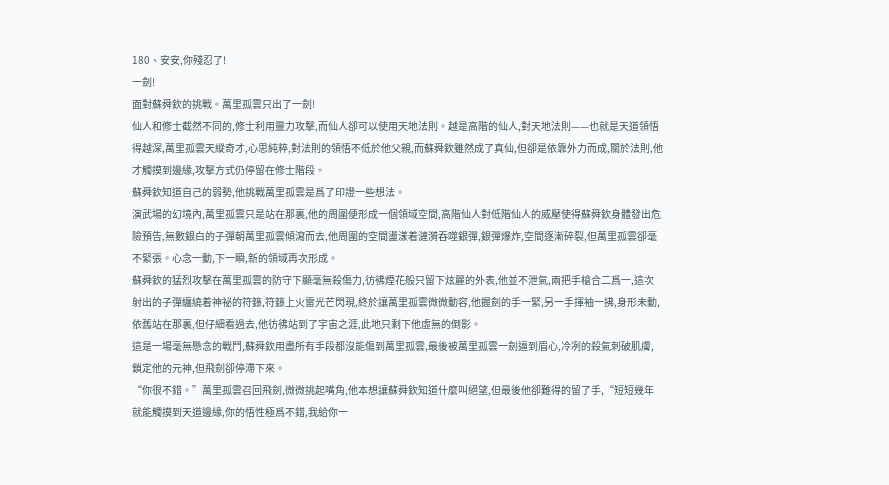180、安安,你殘忍了!
一劍!
面對蘇舜欽的挑戰。萬里孤雲只出了一劍!
仙人和修士截然不同的,修士利用靈力攻擊,而仙人卻可以使用天地法則。越是高階的仙人,對天地法則——也就是天道領悟得越深,萬里孤雲天縱奇才,心思純粹,對法則的領悟不低於他父親,而蘇舜欽雖然成了真仙,但卻是依靠外力而成,關於法則,他才觸摸到邊緣,攻擊方式仍停留在修士階段。
蘇舜欽知道自己的弱勢,他挑戰萬里孤雲是爲了印證一些想法。
演武場的幻境內,萬里孤雲只是站在那裏,他的周圍便形成一個領域空間,高階仙人對低階仙人的威壓使得蘇舜欽身體發出危險預告,無數銀白的子彈朝萬里孤雲傾瀉而去,他周圍的空間盪漾着漣漪吞噬銀彈,銀彈爆炸,空間逐漸碎裂,但萬里孤雲卻毫不緊張。心念一動,下一瞬,新的領域再次形成。
蘇舜欽的猛烈攻擊在萬里孤雲的防守下顯毫無殺傷力,彷彿煙花般只留下炫麗的外表,他並不泄氣,兩把手槍合二爲一,這次射出的子彈纏繞着神祕的符籙,符籙上火雷光芒閃現,終於讓萬里孤雲微微動容,他握劍的手一緊,另一手揮袖一拂,身形未動,依舊站在那裏,但仔細看過去,他彷彿站到了宇宙之涯,此地只剩下他虛無的倒影。
這是一場毫無懸念的戰鬥,蘇舜欽用盡所有手段都沒能傷到萬里孤雲,最後被萬里孤雲一劍逼到眉心,冷冽的殺氣刺破肌膚,鎖定他的元神,但飛劍卻停滯下來。
“你很不錯。”萬里孤雲召回飛劍,微微挑起嘴角,他本想讓蘇舜欽知道什麼叫絕望,但最後他卻難得的留了手,“短短幾年就能觸摸到天道邊緣,你的悟性極爲不錯,我給你一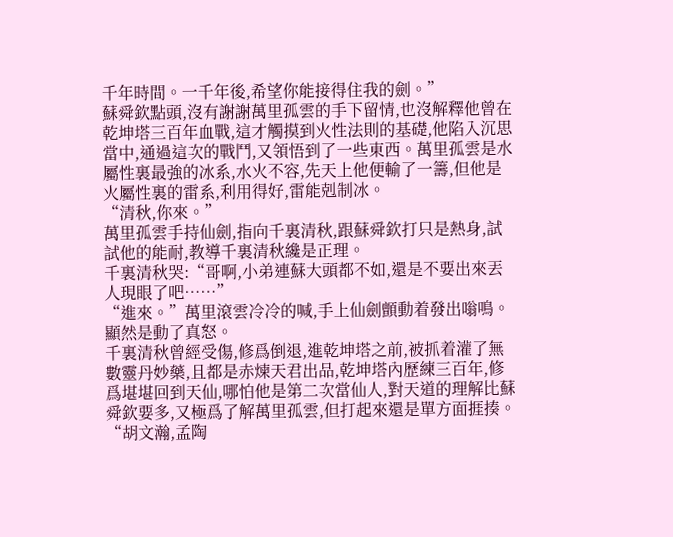千年時間。一千年後,希望你能接得住我的劍。”
蘇舜欽點頭,沒有謝謝萬里孤雲的手下留情,也沒解釋他曾在乾坤塔三百年血戰,這才觸摸到火性法則的基礎,他陷入沉思當中,通過這次的戰鬥,又領悟到了一些東西。萬里孤雲是水屬性裏最強的冰系,水火不容,先天上他便輸了一籌,但他是火屬性裏的雷系,利用得好,雷能剋制冰。
“清秋,你來。”
萬里孤雲手持仙劍,指向千裏清秋,跟蘇舜欽打只是熱身,試試他的能耐,教導千裏清秋纔是正理。
千裏清秋哭:“哥啊,小弟連蘇大頭都不如,還是不要出來丟人現眼了吧……”
“進來。”萬里滾雲冷冷的喊,手上仙劍顫動着發出嗡鳴。顯然是動了真怒。
千裏清秋曾經受傷,修爲倒退,進乾坤塔之前,被抓着灌了無數靈丹妙藥,且都是赤煉天君出品,乾坤塔內歷練三百年,修爲堪堪回到天仙,哪怕他是第二次當仙人,對天道的理解比蘇舜欽要多,又極爲了解萬里孤雲,但打起來還是單方面捱揍。
“胡文瀚,孟陶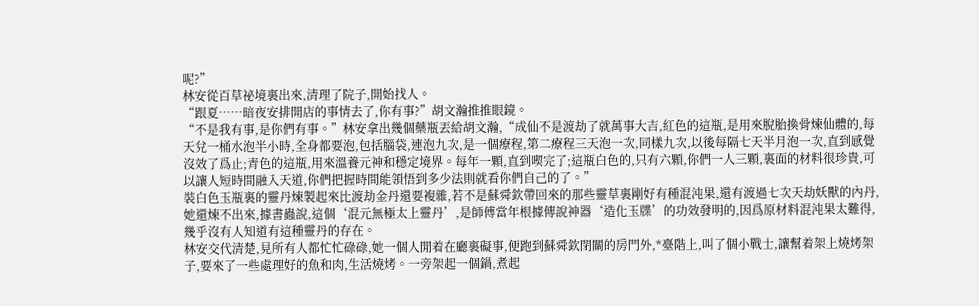呢?”
林安從百草祕境裏出來,清理了院子,開始找人。
“跟夏……暗夜安排開店的事情去了,你有事?”胡文瀚推推眼鏡。
“不是我有事,是你們有事。”林安拿出幾個藥瓶丟給胡文瀚,“成仙不是渡劫了就萬事大吉,紅色的這瓶,是用來脫胎換骨煉仙體的,每天兌一桶水泡半小時,全身都要泡,包括腦袋,連泡九次,是一個療程,第二療程三天泡一次,同樣九次,以後每隔七天半月泡一次,直到感覺沒效了爲止;青色的這瓶,用來溫養元神和穩定境界。每年一顆,直到喫完了;這瓶白色的,只有六顆,你們一人三顆,裏面的材料很珍貴,可以讓人短時間融入天道,你們把握時間能領悟到多少法則就看你們自己的了。”
裝白色玉瓶裏的靈丹煉製起來比渡劫金丹還要複雜,若不是蘇舜欽帶回來的那些靈草裏剛好有種混沌果,還有渡過七次天劫妖獸的內丹,她還煉不出來,據書蟲說,這個‘混元無極太上靈丹’,是師傅當年根據傳說神器‘造化玉牒’的功效發明的,因爲原材料混沌果太難得,幾乎沒有人知道有這種靈丹的存在。
林安交代清楚,見所有人都忙忙碌碌,她一個人閒着在廳裏礙事,便跑到蘇舜欽閉關的房門外,*臺階上,叫了個小戰士,讓幫着架上燒烤架子,要來了一些處理好的魚和肉,生活燒烤。一旁架起一個鍋,煮起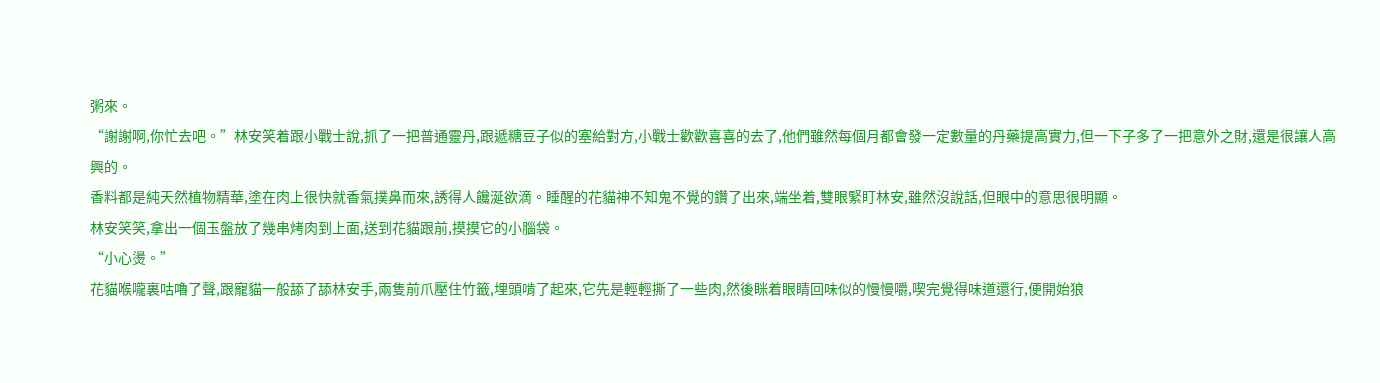粥來。
“謝謝啊,你忙去吧。”林安笑着跟小戰士說,抓了一把普通靈丹,跟遞糖豆子似的塞給對方,小戰士歡歡喜喜的去了,他們雖然每個月都會發一定數量的丹藥提高實力,但一下子多了一把意外之財,還是很讓人高興的。
香料都是純天然植物精華,塗在肉上很快就香氣撲鼻而來,誘得人饞涎欲滴。睡醒的花貓神不知鬼不覺的鑽了出來,端坐着,雙眼緊盯林安,雖然沒說話,但眼中的意思很明顯。
林安笑笑,拿出一個玉盤放了幾串烤肉到上面,送到花貓跟前,摸摸它的小腦袋。
“小心燙。”
花貓喉嚨裏咕嚕了聲,跟寵貓一般舔了舔林安手,兩隻前爪壓住竹籤,埋頭啃了起來,它先是輕輕撕了一些肉,然後眯着眼睛回味似的慢慢嚼,喫完覺得味道還行,便開始狼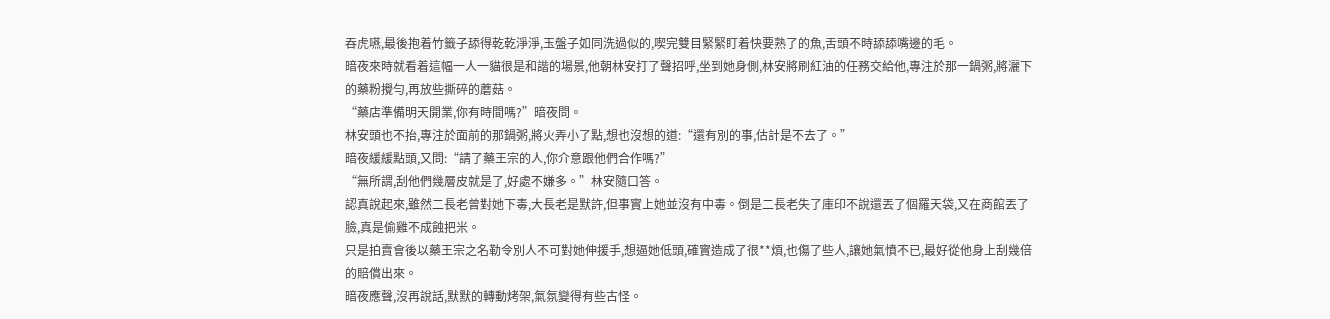吞虎嚥,最後抱着竹籤子舔得乾乾淨淨,玉盤子如同洗過似的,喫完雙目緊緊盯着快要熟了的魚,舌頭不時舔舔嘴邊的毛。
暗夜來時就看着這幅一人一貓很是和諧的場景,他朝林安打了聲招呼,坐到她身側,林安將刷紅油的任務交給他,專注於那一鍋粥,將灑下的藥粉攪勻,再放些撕碎的蘑菇。
“藥店準備明天開業,你有時間嗎?”暗夜問。
林安頭也不抬,專注於面前的那鍋粥,將火弄小了點,想也沒想的道:“還有別的事,估計是不去了。”
暗夜緩緩點頭,又問:“請了藥王宗的人,你介意跟他們合作嗎?”
“無所謂,刮他們幾層皮就是了,好處不嫌多。”林安隨口答。
認真說起來,雖然二長老曾對她下毒,大長老是默許,但事實上她並沒有中毒。倒是二長老失了庫印不說還丟了個羅天袋,又在商館丟了臉,真是偷雞不成蝕把米。
只是拍賣會後以藥王宗之名勒令別人不可對她伸援手,想逼她低頭,確實造成了很**煩,也傷了些人,讓她氣憤不已,最好從他身上刮幾倍的賠償出來。
暗夜應聲,沒再說話,默默的轉動烤架,氣氛變得有些古怪。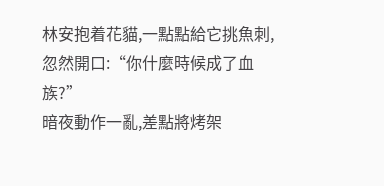林安抱着花貓,一點點給它挑魚刺,忽然開口:“你什麼時候成了血族?”
暗夜動作一亂,差點將烤架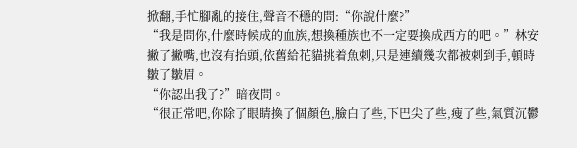掀翻,手忙腳亂的接住,聲音不穩的問:“你說什麼?”
“我是問你,什麼時候成的血族,想換種族也不一定要換成西方的吧。”林安撇了撇嘴,也沒有抬頭,依舊給花貓挑着魚刺,只是連續幾次都被刺到手,頓時皺了皺眉。
“你認出我了?”暗夜問。
“很正常吧,你除了眼睛換了個顏色,臉白了些,下巴尖了些,瘦了些,氣質沉鬱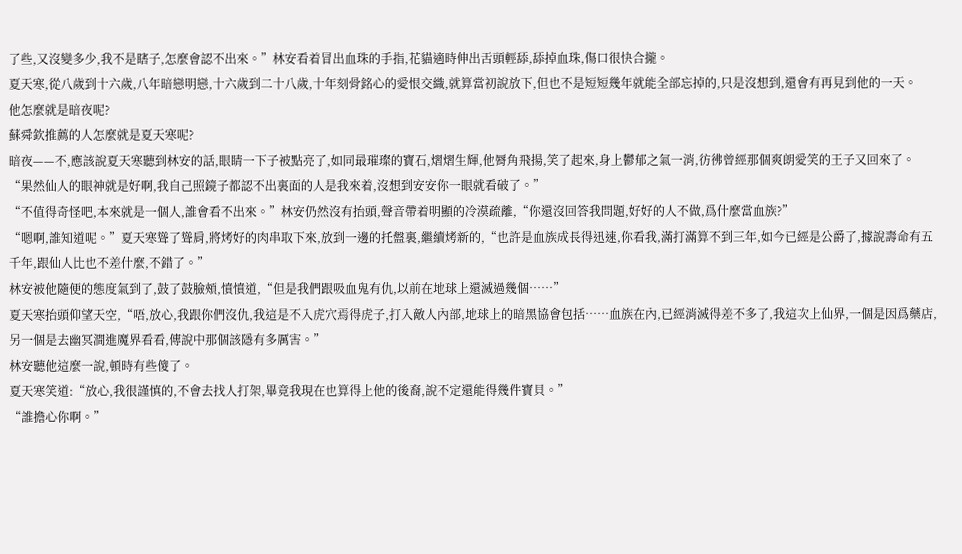了些,又沒變多少,我不是瞎子,怎麼會認不出來。”林安看着冒出血珠的手指,花貓適時伸出舌頭輕舔,舔掉血珠,傷口很快合攏。
夏天寒,從八歲到十六歲,八年暗戀明戀,十六歲到二十八歲,十年刻骨銘心的愛恨交織,就算當初說放下,但也不是短短幾年就能全部忘掉的,只是沒想到,還會有再見到他的一天。
他怎麼就是暗夜呢?
蘇舜欽推薦的人怎麼就是夏天寒呢?
暗夜——不,應該說夏天寒聽到林安的話,眼睛一下子被點亮了,如同最璀璨的寶石,熠熠生輝,他脣角飛揚,笑了起來,身上鬱郁之氣一消,彷彿曾經那個爽朗愛笑的王子又回來了。
“果然仙人的眼神就是好啊,我自己照鏡子都認不出裏面的人是我來着,沒想到安安你一眼就看破了。”
“不值得奇怪吧,本來就是一個人,誰會看不出來。”林安仍然沒有抬頭,聲音帶着明顯的冷漠疏離,“你還沒回答我問題,好好的人不做,爲什麼當血族?”
“嗯啊,誰知道呢。”夏天寒聳了聳肩,將烤好的肉串取下來,放到一邊的托盤裏,繼續烤新的,“也許是血族成長得迅速,你看我,滿打滿算不到三年,如今已經是公爵了,據說壽命有五千年,跟仙人比也不差什麼,不錯了。”
林安被他隨便的態度氣到了,鼓了鼓臉頰,憤憤道,“但是我們跟吸血鬼有仇,以前在地球上還滅過幾個……”
夏天寒抬頭仰望天空,“唔,放心,我跟你們沒仇,我這是不入虎穴焉得虎子,打入敵人內部,地球上的暗黑協會包括……血族在內,已經消滅得差不多了,我這次上仙界,一個是因爲藥店,另一個是去幽冥澗進魔界看看,傳說中那個該隱有多厲害。”
林安聽他這麼一說,頓時有些傻了。
夏天寒笑道:“放心,我很謹慎的,不會去找人打架,畢竟我現在也算得上他的後裔,說不定還能得幾件寶貝。”
“誰擔心你啊。”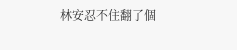林安忍不住翻了個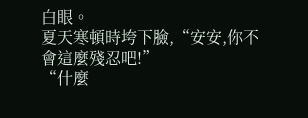白眼。
夏天寒頓時垮下臉,“安安,你不會這麼殘忍吧!”
“什麼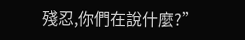殘忍,你們在說什麼?”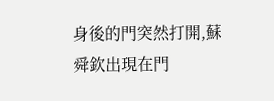身後的門突然打開,蘇舜欽出現在門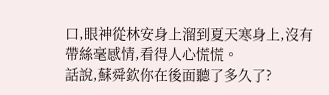口,眼神從林安身上溜到夏天寒身上,沒有帶絲毫感情,看得人心慌慌。
話說,蘇舜欽你在後面聽了多久了?